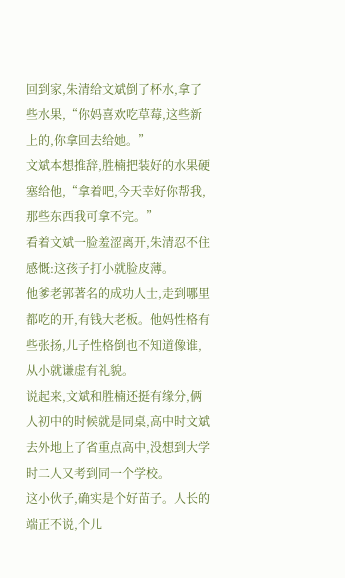回到家,朱清给文斌倒了杯水,拿了些水果,“你妈喜欢吃草莓,这些新上的,你拿回去给她。”
文斌本想推辞,胜楠把装好的水果硬塞给他,“拿着吧,今天幸好你帮我,那些东西我可拿不完。”
看着文斌一脸羞涩离开,朱清忍不住感慨:这孩子打小就脸皮薄。
他爹老郭著名的成功人士,走到哪里都吃的开,有钱大老板。他妈性格有些张扬,儿子性格倒也不知道像谁,从小就谦虚有礼貌。
说起来,文斌和胜楠还挺有缘分,俩人初中的时候就是同桌,高中时文斌去外地上了省重点高中,没想到大学时二人又考到同一个学校。
这小伙子,确实是个好苗子。人长的端正不说,个儿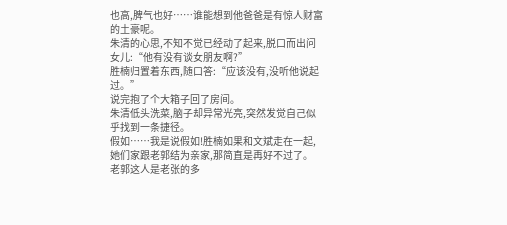也高,脾气也好……谁能想到他爸爸是有惊人财富的土豪呢。
朱清的心思,不知不觉已经动了起来,脱口而出问女儿:“他有没有谈女朋友啊?”
胜楠归置着东西,随口答:“应该没有,没听他说起过。”
说完抱了个大箱子回了房间。
朱清低头洗菜,脑子却异常光亮,突然发觉自己似乎找到一条捷径。
假如……我是说假如!胜楠如果和文斌走在一起,她们家跟老郭结为亲家,那简直是再好不过了。
老郭这人是老张的多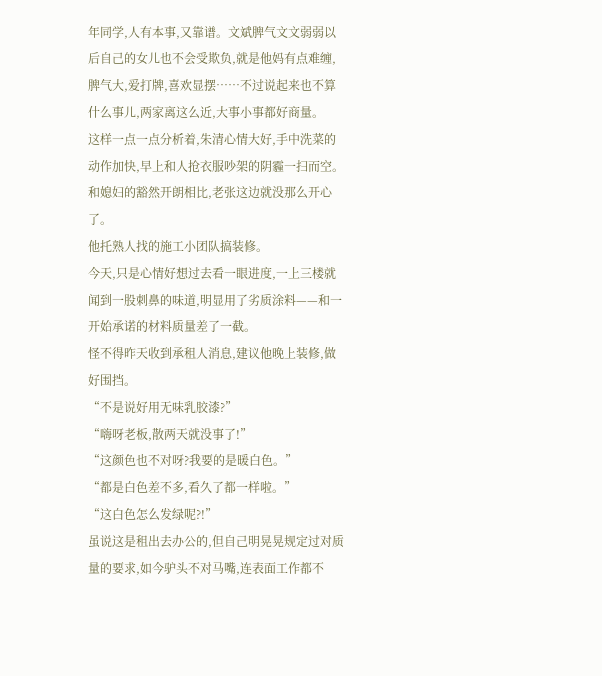年同学,人有本事,又靠谱。文斌脾气文文弱弱以后自己的女儿也不会受欺负,就是他妈有点难缠,脾气大,爱打牌,喜欢显摆……不过说起来也不算什么事儿,两家离这么近,大事小事都好商量。
这样一点一点分析着,朱清心情大好,手中洗菜的动作加快,早上和人抢衣服吵架的阴霾一扫而空。
和媳妇的豁然开朗相比,老张这边就没那么开心了。
他托熟人找的施工小团队搞装修。
今天,只是心情好想过去看一眼进度,一上三楼就闻到一股刺鼻的味道,明显用了劣质涂料——和一开始承诺的材料质量差了一截。
怪不得昨天收到承租人消息,建议他晚上装修,做好围挡。
“不是说好用无味乳胶漆?”
“嗨呀老板,散两天就没事了!”
“这颜色也不对呀?我要的是暖白色。”
“都是白色差不多,看久了都一样啦。”
“这白色怎么发绿呢?!”
虽说这是租出去办公的,但自己明晃晃规定过对质量的要求,如今驴头不对马嘴,连表面工作都不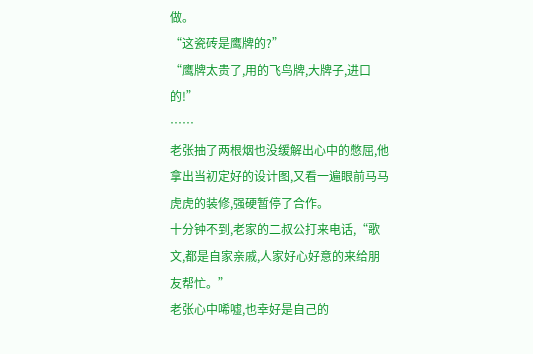做。
“这瓷砖是鹰牌的?”
“鹰牌太贵了,用的飞鸟牌,大牌子,进口的!”
……
老张抽了两根烟也没缓解出心中的憋屈,他拿出当初定好的设计图,又看一遍眼前马马虎虎的装修,强硬暂停了合作。
十分钟不到,老家的二叔公打来电话,“歌文,都是自家亲戚,人家好心好意的来给朋友帮忙。”
老张心中唏嘘,也幸好是自己的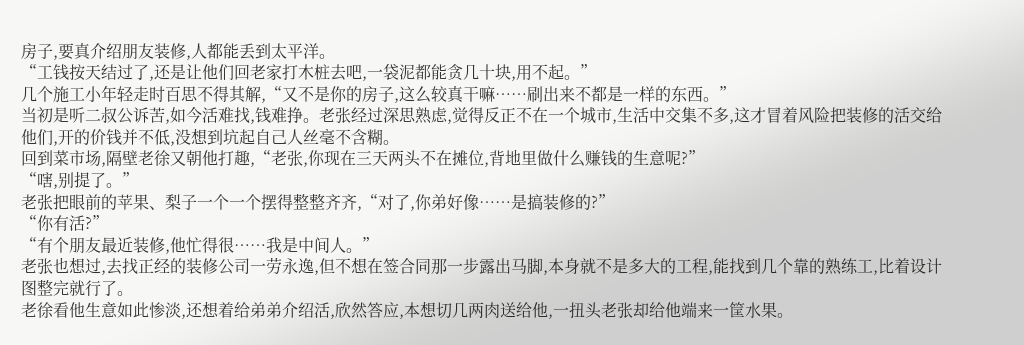房子,要真介绍朋友装修,人都能丢到太平洋。
“工钱按天结过了,还是让他们回老家打木桩去吧,一袋泥都能贪几十块,用不起。”
几个施工小年轻走时百思不得其解,“又不是你的房子,这么较真干嘛……刷出来不都是一样的东西。”
当初是听二叔公诉苦,如今活难找,钱难挣。老张经过深思熟虑,觉得反正不在一个城市,生活中交集不多,这才冒着风险把装修的活交给他们,开的价钱并不低,没想到坑起自己人丝毫不含糊。
回到菜市场,隔壁老徐又朝他打趣,“老张,你现在三天两头不在摊位,背地里做什么赚钱的生意呢?”
“嗐,别提了。”
老张把眼前的苹果、梨子一个一个摆得整整齐齐,“对了,你弟好像……是搞装修的?”
“你有活?”
“有个朋友最近装修,他忙得很……我是中间人。”
老张也想过,去找正经的装修公司一劳永逸,但不想在签合同那一步露出马脚,本身就不是多大的工程,能找到几个靠的熟练工,比着设计图整完就行了。
老徐看他生意如此惨淡,还想着给弟弟介绍活,欣然答应,本想切几两肉送给他,一扭头老张却给他端来一筐水果。